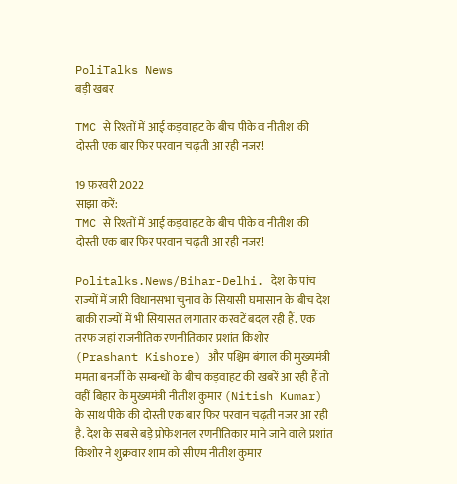PoliTalks News
बड़ी खबर

TMC से रिश्तों में आई कड़वाहट के बीच पीके व नीतीश की दोस्ती एक बार फिर परवान चढ़ती आ रही नजर!

19 फ़रवरी 2022
साझा करें:
TMC से रिश्तों में आई कड़वाहट के बीच पीके व नीतीश की दोस्ती एक बार फिर परवान चढ़ती आ रही नजर!

Politalks.News/Bihar-Delhi. देश के पांच राज्यों में जारी विधानसभा चुनाव के सियासी घमासान के बीच देश बाकी राज्यों में भी सियासत लगातार करवटें बदल रही हैं. एक तरफ जहां राजनीतिक रणनीतिकार प्रशांत किशोर (Prashant Kishore) और पश्चिम बंगाल की मुख्यमंत्री ममता बनर्जी के सम्बन्धों के बीच कड़वाहट की खबरें आ रही हैं तो वहीं बिहार के मुख्यमंत्री नीतीश कुमार (Nitish Kumar) के साथ पीके की दोस्ती एक बार फिर परवान चढ़ती नजर आ रही है. देश के सबसे बड़े प्रोफेशनल रणनीतिकार माने जाने वाले प्रशांत किशोर ने शुक्रवार शाम को सीएम नीतीश कुमार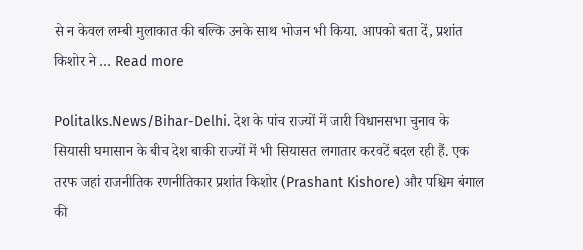से न केवल लम्बी मुलाकात की बल्कि उनके साथ भोजन भी किया. आपको बता दें, प्रशांत किशोर ने … Read more

Politalks.News/Bihar-Delhi. देश के पांच राज्यों में जारी विधानसभा चुनाव के सियासी घमासान के बीच देश बाकी राज्यों में भी सियासत लगातार करवटें बदल रही हैं. एक तरफ जहां राजनीतिक रणनीतिकार प्रशांत किशोर (Prashant Kishore) और पश्चिम बंगाल की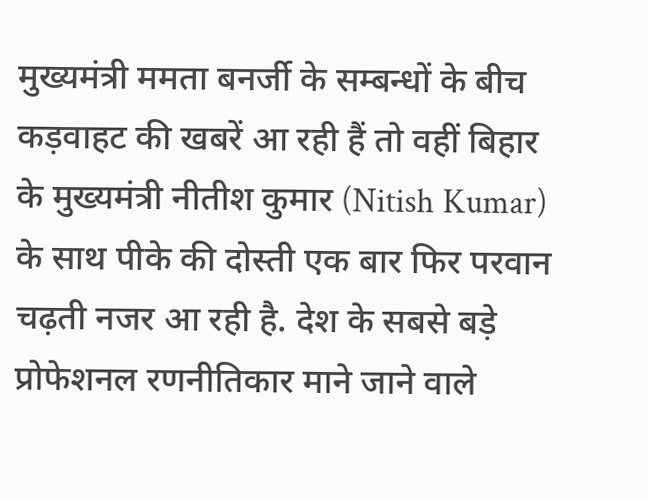मुख्यमंत्री ममता बनर्जी के सम्बन्धों के बीच कड़वाहट की खबरें आ रही हैं तो वहीं बिहार के मुख्यमंत्री नीतीश कुमार (Nitish Kumar) के साथ पीके की दोस्ती एक बार फिर परवान चढ़ती नजर आ रही है. देश के सबसे बड़े प्रोफेशनल रणनीतिकार माने जाने वाले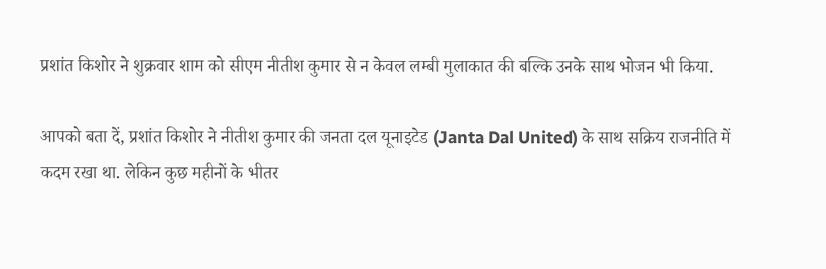प्रशांत किशोर ने शुक्रवार शाम को सीएम नीतीश कुमार से न केवल लम्बी मुलाकात की बल्कि उनके साथ भोजन भी किया.

आपको बता दें, प्रशांत किशोर ने नीतीश कुमार की जनता दल यूनाइटेड (Janta Dal United) के साथ सक्रिय राजनीति में कदम रखा था. लेकिन कुछ महीनों के भीतर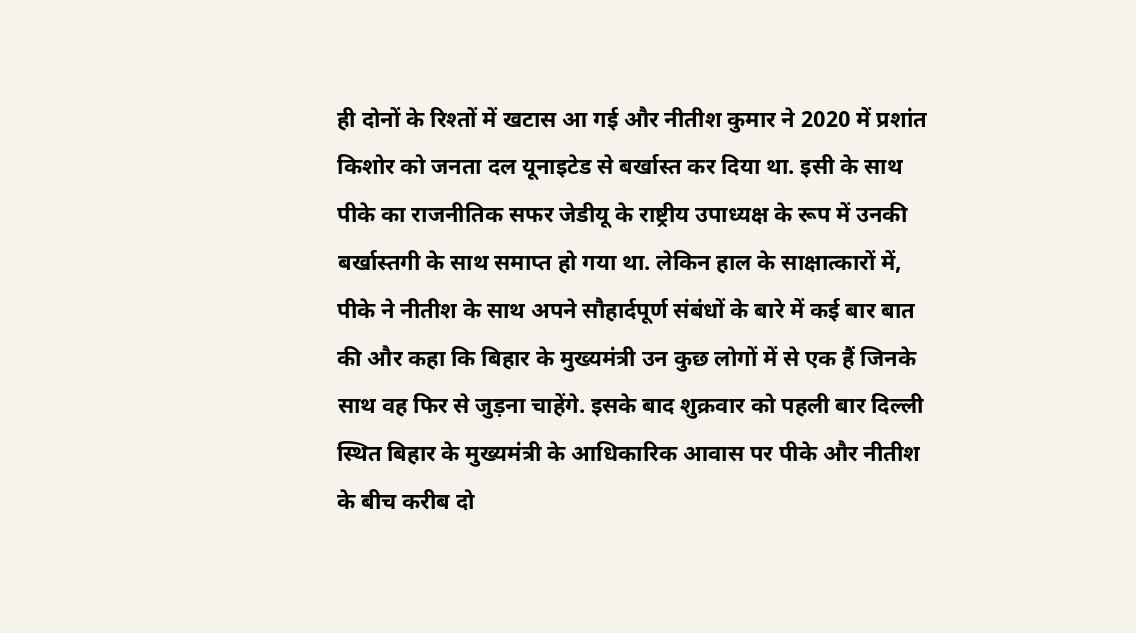ही दोनों के रिश्तों में खटास आ गई और नीतीश कुमार ने 2020 में प्रशांत किशोर को जनता दल यूनाइटेड से बर्खास्त कर दिया था. इसी के साथ पीके का राजनीतिक सफर जेडीयू के राष्ट्रीय उपाध्यक्ष के रूप में उनकी बर्खास्तगी के साथ समाप्त हो गया था. लेकिन हाल के साक्षात्कारों में, पीके ने नीतीश के साथ अपने सौहार्दपूर्ण संबंधों के बारे में कई बार बात की और कहा कि बिहार के मुख्यमंत्री उन कुछ लोगों में से एक हैं जिनके साथ वह फिर से जुड़ना चाहेंगे. इसके बाद शुक्रवार को पहली बार दिल्ली स्थित बिहार के मुख्यमंत्री के आधिकारिक आवास पर पीके और नीतीश के बीच करीब दो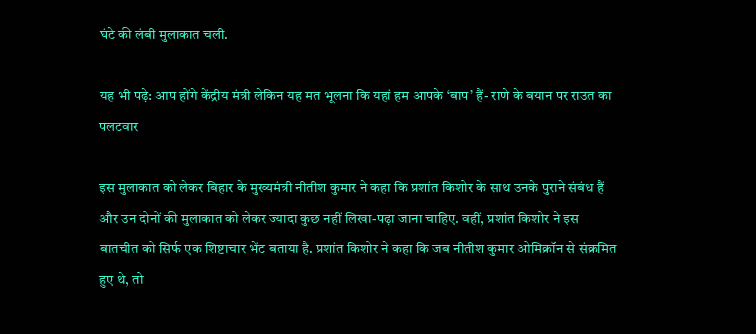घंटे की लंबी मुलाकात चली.

यह भी पढ़े: आप होंगे केंद्रीय मंत्री लेकिन यह मत भूलना कि यहां हम आपके ‘बाप’ हैं- राणे के बयान पर राउत का पलटवार

इस मुलाकात को लेकर बिहार के मुख्यमंत्री नीतीश कुमार ने कहा कि प्रशांत किशोर के साथ उनके पुराने संबंध हैं और उन दोनों की मुलाकात को लेकर ज्यादा कुछ नहीं लिखा-पढ़ा जाना चाहिए. वहीं, प्रशांत किशोर ने इस बातचीत को सिर्फ एक शिष्टाचार भेंट बताया है. प्रशांत किशोर ने कहा कि जब नीतीश कुमार ओमिक्रॉन से संक्रमित हुए थे, तो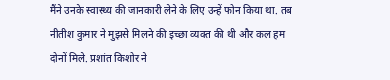मैंने उनके स्वास्थ्य की जानकारी लेने के लिए उन्हें फोन किया था. तब नीतीश कुमार ने मुझसे मिलने की इच्छा व्यक्त की थी और कल हम दोनों मिले. प्रशांत किशोर ने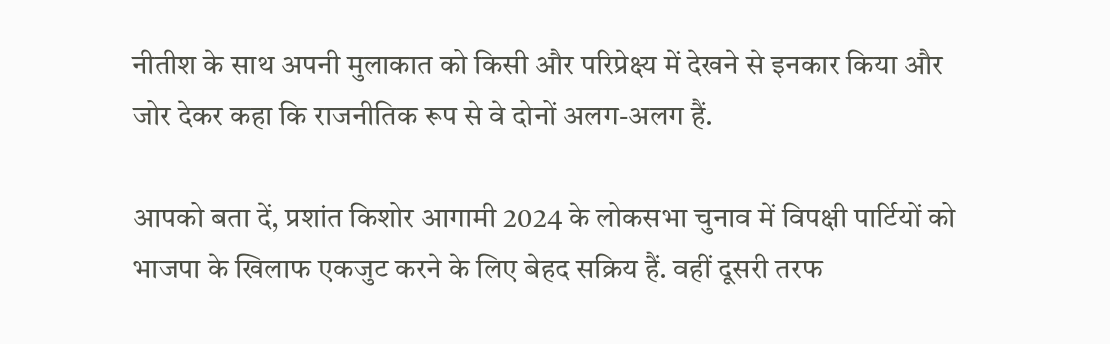नीतीश के साथ अपनी मुलाकात को किसी और परिप्रेक्ष्य में देखने से इनकार किया और जोर देकर कहा कि राजनीतिक रूप से वे दोनों अलग-अलग हैं.

आपको बता दें, प्रशांत किशोर आगामी 2024 के लोकसभा चुनाव में विपक्षी पार्टियों को भाजपा के खिलाफ एकजुट करने के लिए बेहद सक्रिय हैं. वहीं दूसरी तरफ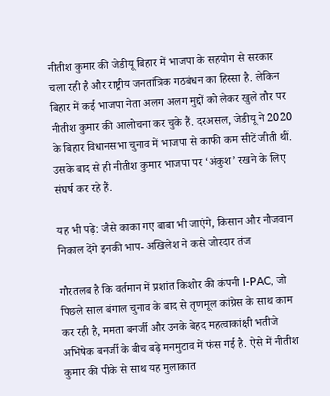नीतीश कुमार की जेडीयू बिहार में भाजपा के सहयोग से सरकार चला रही है और राष्ट्रीय जनतांत्रिक गठबंधन का हिस्सा है. लेकिन बिहार में कई भाजपा नेता अलग अलग मुद्दों को लेकर खुले तौर पर नीतीश कुमार की आलोचना कर चुके हैं. दरअसल, जेडीयू ने 2020 के बिहार विधानसभा चुनाव में भाजपा से काफी कम सीटें जीती थीं. उसके बाद से ही नीतीश कुमार भाजपा पर ‘अंकुश’ रखने के लिए संघर्ष कर रहे हैं.

यह भी पढ़े: जैसे काका गए बाबा भी जाएंगे, किसान और नौजवान निकाल देंगे इनकी भाप- अखिलेश ने कसे जोरदार तंज

गौरतलब है कि वर्तमान में प्रशांत किशोर की कंपनी I-PAC, जो पिछले साल बंगाल चुनाव के बाद से तृणमूल कांग्रेस के साथ काम कर रही है, ममता बनर्जी और उनके बेहद महत्वाकांक्षी भतीजे अभिषेक बनर्जी के बीच बढ़े मनमुटाव में फंस गई है. ऐसे में नीतीश कुमार की पीके से साथ यह मुलाकात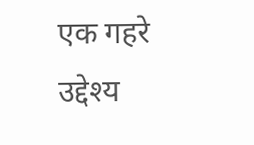एक गहरे उद्देश्य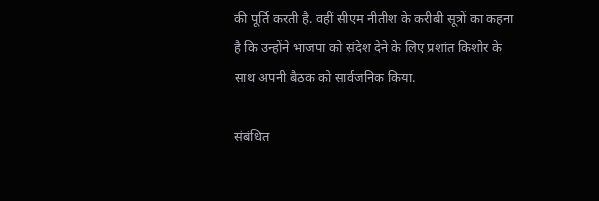की पूर्ति करती है. वहीं सीएम नीतीश के करीबी सूत्रों का कहना है कि उन्होंने भाजपा को संदेश देने के लिए प्रशांत किशोर के साथ अपनी बैठक को सार्वजनिक किया.

संबंधित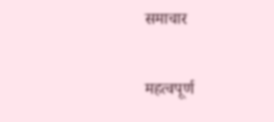समाचार

महत्वपूर्ण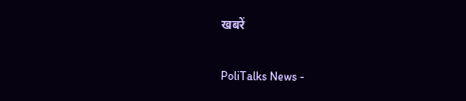खबरें

PoliTalks News -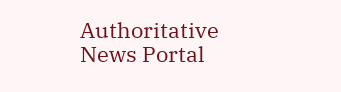Authoritative News Portal